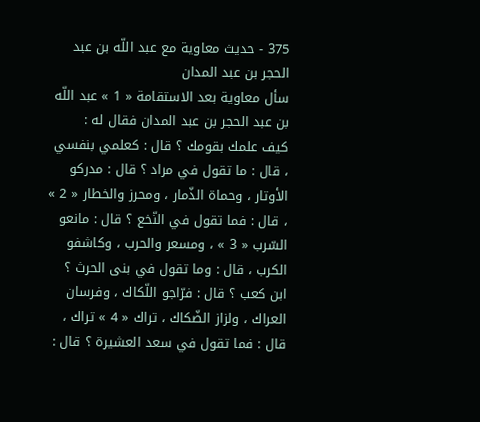375 - حديث معاوية مع عبد اللّه بن عبد الحجر بن عبد المدان
سأل معاوية بعد الاستقامة « 1 » عبد اللّه بن عبد الحجر بن عبد المدان فقال له :
كيف علمك بقومك ؟ قال : كعلمي بنفسي ، قال : ما تقول في مراد ؟ قال : مدركو الأوتار ، وحماة الذّمار ، ومحرز والخطار « 2 » ، قال : فما تقول في النّخع ؟ قال : مانعو السّرب « 3 » ، ومسعر والحرب ، وكاشفو الكرب ، قال : وما تقول في بنى الحرث ؟
ابن كعب ؟ قال : فرّاجو اللّكاك ، وفرسان العراك ، ولزاز الضّكاك ، تراك « 4 » تراك ، قال : فما تقول في سعد العشيرة ؟ قال :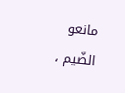مانعو الضّيم ،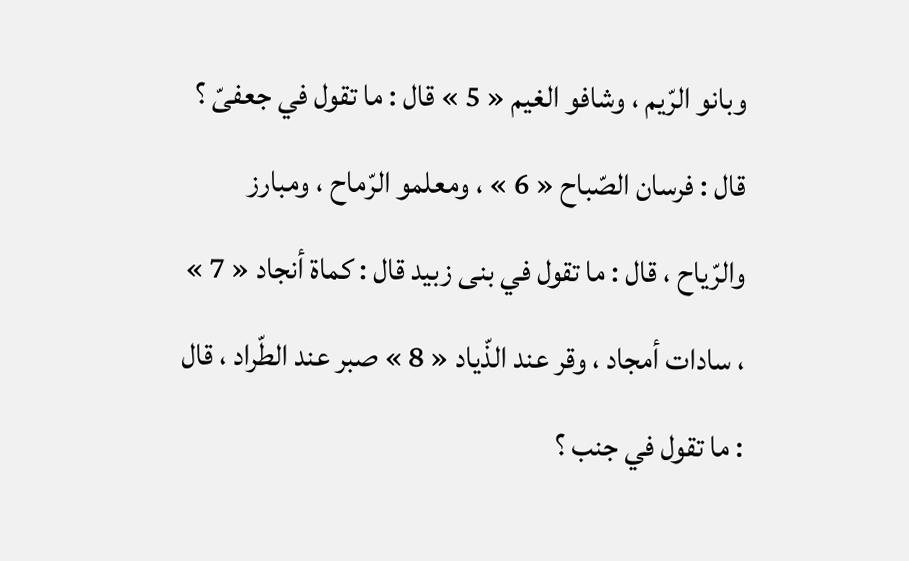وبانو الرّيم ، وشافو الغيم « 5 » قال : ما تقول في جعفىّ ؟ قال : فرسان الصّباح « 6 » ، ومعلمو الرّماح ، ومبارز والرّياح ، قال : ما تقول في بنى زبيد قال : كماة أنجاد « 7 » ، سادات أمجاد ، وقر عند الذّياد « 8 » صبر عند الطّراد ، قال : ما تقول في جنب ؟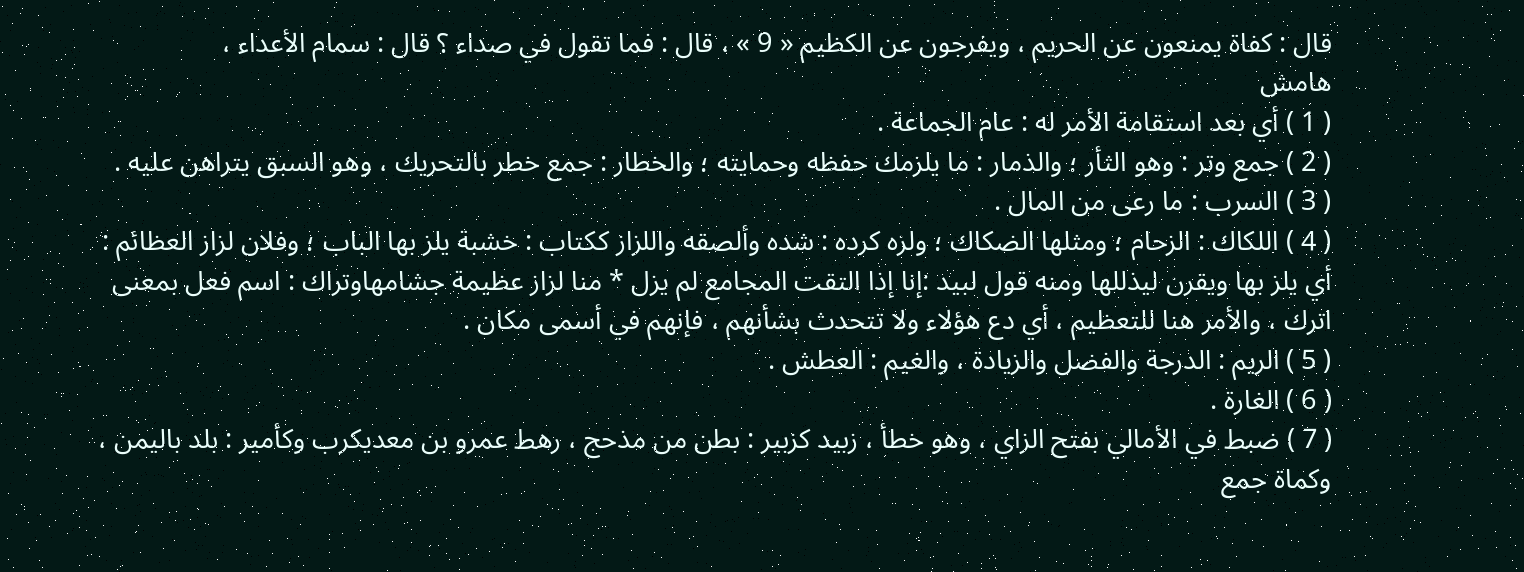قال : كفاة يمنعون عن الحريم ، ويفرجون عن الكظيم « 9 » ، قال : فما تقول في صداء ؟ قال : سمام الأعداء ،
هامش
( 1 ) أي بعد استقامة الأمر له : عام الجماعة .
( 2 ) جمع وتر : وهو الثأر ؛ والذمار : ما يلزمك حفظه وحمايته ؛ والخطار : جمع خطر بالتحريك ، وهو السبق يتراهن عليه .
( 3 ) السرب : ما رعى من المال .
( 4 ) اللكاك : الزحام ؛ ومثلها الضكاك ؛ ولزه كرده : شده وألصقه واللزاز ككتاب : خشبة يلز بها الباب ؛ وفلان لزاز العظائم : أي يلز بها ويقرن ليذللها ومنه قول لبيد :إنا إذا التقت المجامع لم يزل * منا لزاز عظيمة جشامهاوتراك : اسم فعل بمعنى اترك ، والأمر هنا للتعظيم ، أي دع هؤلاء ولا تتحدث بشأنهم ، فإنهم في أسمى مكان .
( 5 ) الريم : الدرجة والفضل والزيادة ، والغيم : العطش .
( 6 ) الغارة .
( 7 ) ضبط في الأمالي بفتح الزاي ، وهو خطأ ، زبيد كزبير : بطن من مذحج ، رهط عمرو بن معديكرب وكأمير : بلد باليمن ، وكماة جمع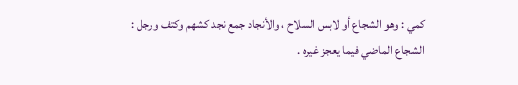كمي : وهو الشجاع أو لابس السلاح ، والأنجاد جمع نجد كشهم وكتف ورجل :
الشجاع الماضي فيما يعجز غيره .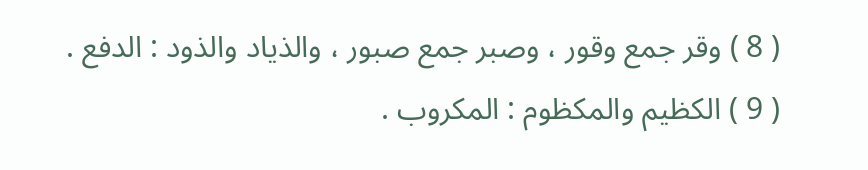( 8 ) وقر جمع وقور ، وصبر جمع صبور ، والذياد والذود : الدفع .
( 9 ) الكظيم والمكظوم : المكروب .